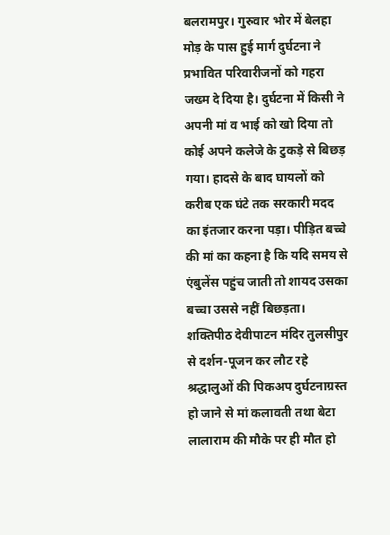बलरामपुर। गुरुवार भोर में बेलहा मोड़ के पास हुई मार्ग दुर्घटना ने प्रभावित परिवारीजनों को गहरा जख्म दे दिया है। दुर्घटना में किसी ने अपनी मां व भाई को खो दिया तो कोई अपने कलेजे के टुकड़े से बिछड़ गया। हादसे के बाद घायलों को करीब एक घंटे तक सरकारी मदद का इंतजार करना पड़ा। पीड़ित बच्चे की मां का कहना है कि यदि समय से एंबुलेंस पहुंच जाती तो शायद उसका बच्चा उससे नहीं बिछड़ता।
शक्तिपीठ देवीपाटन मंदिर तुलसीपुर से दर्शन-पूजन कर लौट रहे श्रद्धालुओं की पिकअप दुर्घटनाग्रस्त हो जाने से मां कलावती तथा बेटा लालाराम की मौके पर ही मौत हो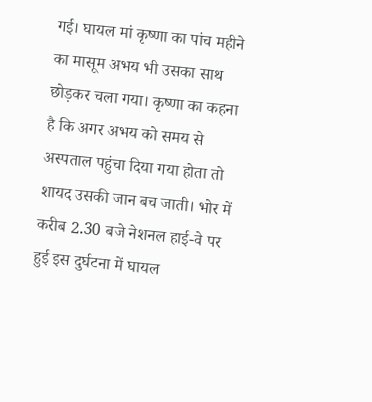गई। घायल मां कृष्णा का पांच महीने का मासूम अभय भी उसका साथ छोड़कर चला गया। कृष्णा का कहना है कि अगर अभय को समय से अस्पताल पहुंचा दिया गया होता तो शायद उसकी जान बच जाती। भोर में करीब 2.30 बजे नेशनल हाई-वे पर हुई इस दुर्घटना में घायल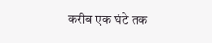करीब एक घंटे तक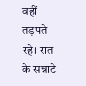वहीं तड़पते रहे। रात के सन्नाटे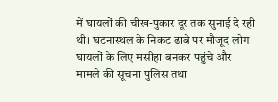में घायलों की चीख-पुकार दूर तक सुनाई दे रही थी। घटनास्थल के निकट ढाबे पर मौजूद लोग घायलों के लिए मसीहा बनकर पहुंचे और मामले की सूचना पुलिस तथा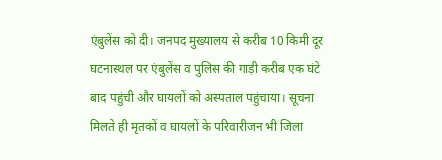एंबुलेंस को दी। जनपद मुख्यालय से करीब 10 किमी दूर घटनास्थल पर एंबुलेंस व पुलिस की गाड़ी करीब एक घंटे बाद पहुंची और घायलों को अस्पताल पहुंचाया। सूचना मिलते ही मृतकों व घायलों के परिवारीजन भी जिला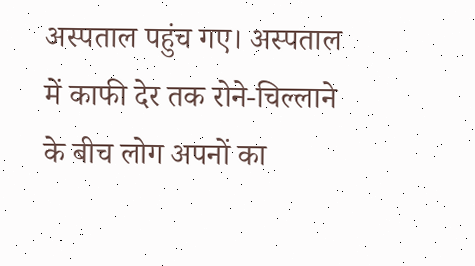अस्पताल पहुंच गए। अस्पताल में काफी देर तक रोने-चिल्लाने के बीच लोग अपनों का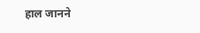हाल जानने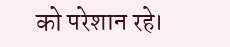को परेशान रहे।